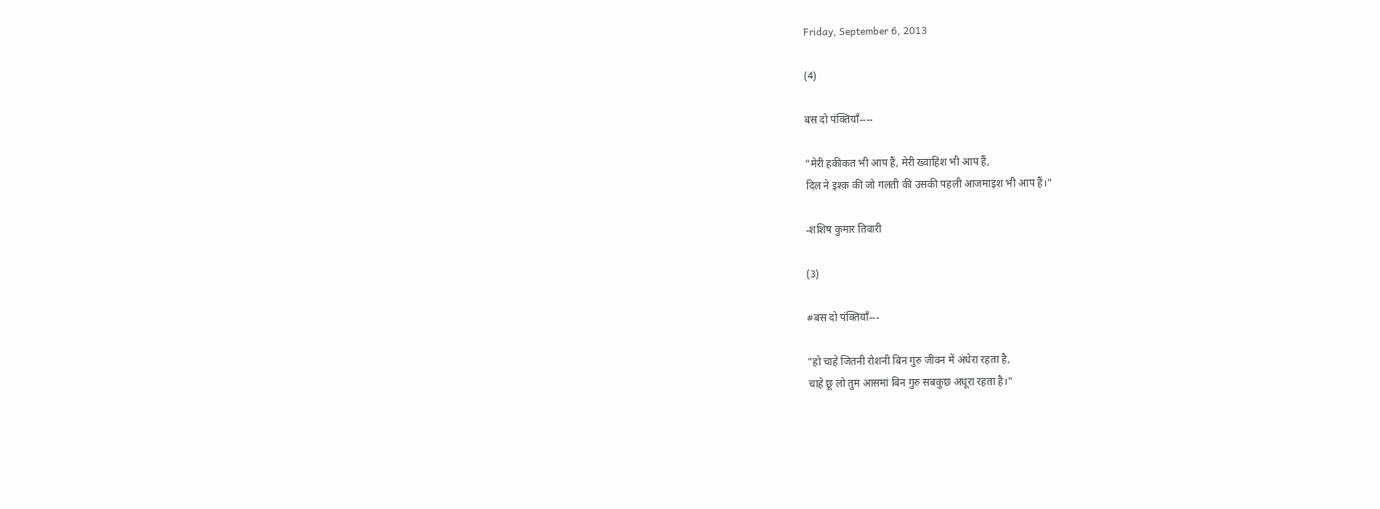Friday, September 6, 2013

(4)

बस दो पंक्तियाँ----

"मेरी हकीकत भी आप हैं, मेरी ख्वाहिश भी आप हैं,
दिल ने इश्क़ की जो गलती की उसकी पहली आजमाइश भी आप हैं।"

-शशिष कुमार तिवारी

(3)

#बस दो पंक्तियाँ---

"हो चाहे जितनी रोशनी बिन गुरु जीवन में अंधेरा रहता है,
चाहे छू लो तुम आसमां बिन गुरु सबकुछ अधूरा रहता है।"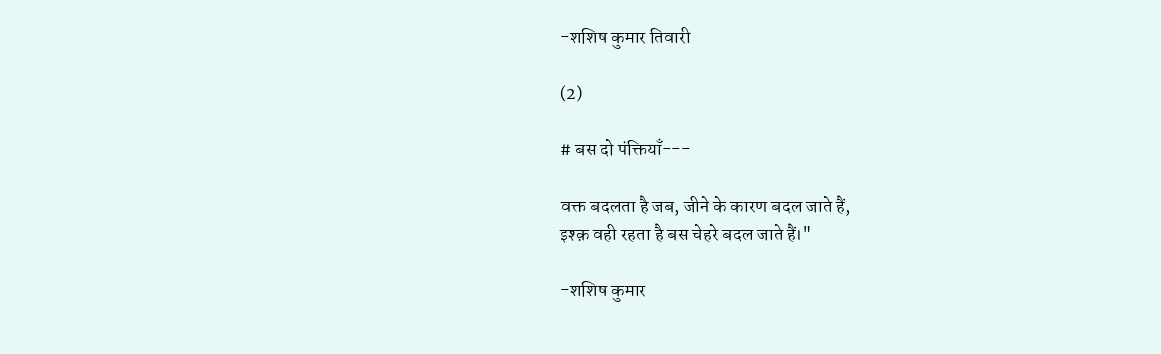-शशिष कुमार तिवारी

(2)

# बस दो पंक्तियाँ---

वक्त बदलता है जब, जीने के कारण बदल जाते हैं,
इश्क़ वही रहता है बस चेहरे बदल जाते हैं।"

-शशिष कुमार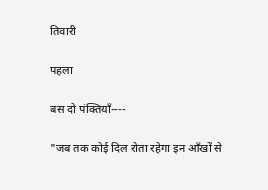तिवारी

पहला

बस दो पंक्तियाँ----

"जब तक कोई दिल रोता रहेगा इन आँखों से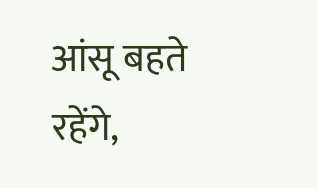आंसू बहते रहेंगे,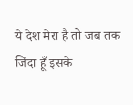ये देश मेरा है तो जब तक जिंदा हूँ इसके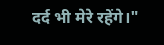दर्द भी मेरे रहेंगे।"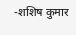-शशिष कुमार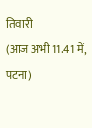तिवारी
(आज अभी 11.41 में, पटना)